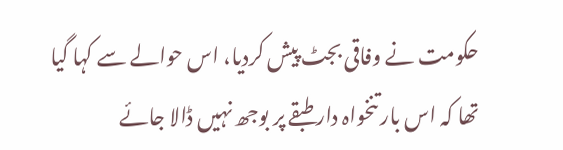حکومت نے وفاقی بجٹ پیش کردیا، اس حوالے سے کہا گیا تھا کہ اس بار تنخواہ دار طبقے پر بوجھ نہیں ڈالا جائے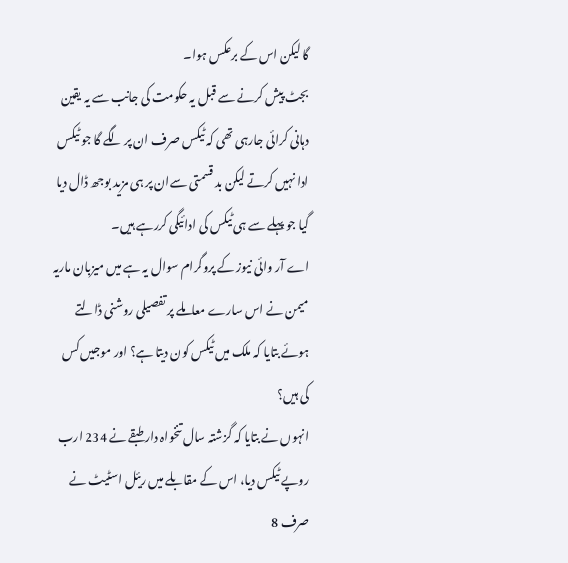گا لیکن اس کے برعکس ہوا۔
بجٹ پیش کرنے سے قبل یہ حکومت کی جانب سے یہ یقین دہانی کرائی جارہی تھی کہ ٹیکس صرف ان پر لگے گا جو ٹیکس ادا نہیں کرتے لیکن بد قسمتی سےان پر ہی مزید بوجھ ڈال دیا گیا جو پہلے سے ہی ٹیکس کی ادائیگی کررہے ہیں۔
اے آر وائی نیوز کے پروگرام سوال یہ ہے میں میزبان ماریہ میمن نے اس سارے معاملے پر تفصیلی روشنی ڈالتے ہوئے بتایا کہ ملک میں ٹیکس کون دیتا ہے؟ اور موجیں کس کی ہیں؟
انہوں نے بتایا کہ گزشتہ سال تنخواہ دار طبقے نے 234 ارب روپے ٹیکس دیا، اس کے مقابلے میں ریئل اسٹیٹ نے صرف 8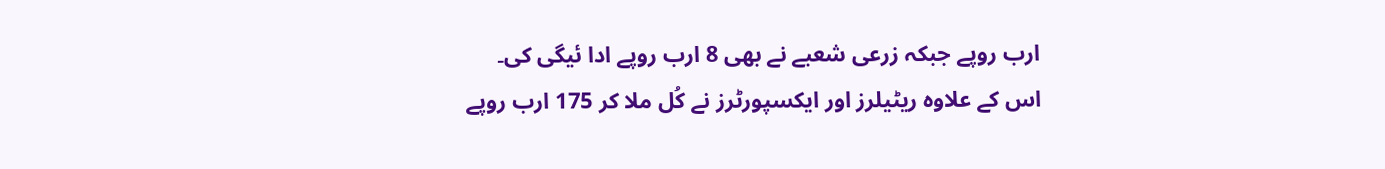ارب روپے جبکہ زرعی شعبے نے بھی 8 ارب روپے ادا ئیگی کی۔
اس کے علاوہ ریٹیلرز اور ایکسپورٹرز نے کُل ملا کر 175 ارب روپے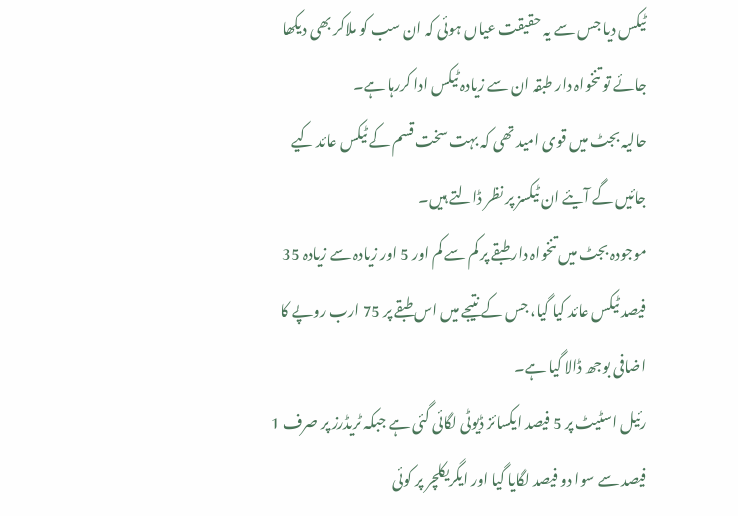ٹیکس دیا جس سے یہ حقیقت عیاں ہوئی کہ ان سب کو ملاکر بھی دیکھا جائے تو تنخواہ دار طبقہ ان سے زیادہ ٹیکس ادا کررہا ہے۔
حالیہ بجٹ میں قوی امید تھی کہ بہت سخت قسم کے ٹیکس عائد کیے جائیں گے آیئے ان ٹیکسز پر نظر ڈالتے ہیں۔
موجودہ بجٹ میں تنخواہ دار طبقے پر کم سے کم اور 5 اور زیادہ سے زیادہ 35 فیصد ٹیکس عائد کیا گیا، جس کے نتیجے میں اس طبقے پر 75 ارب روپے کا اضافی بوجھ ڈالا گیا ہے۔
رئیل اسٹیٹ پر 5 فیصد ایکسائز ڈیوٹی لگائی گئی ہے جبکہ ٹریڈرز پر صرف 1 فیصد سے سوا دو فیصد لگایا گیا اور ایگریکلچر پر کوئی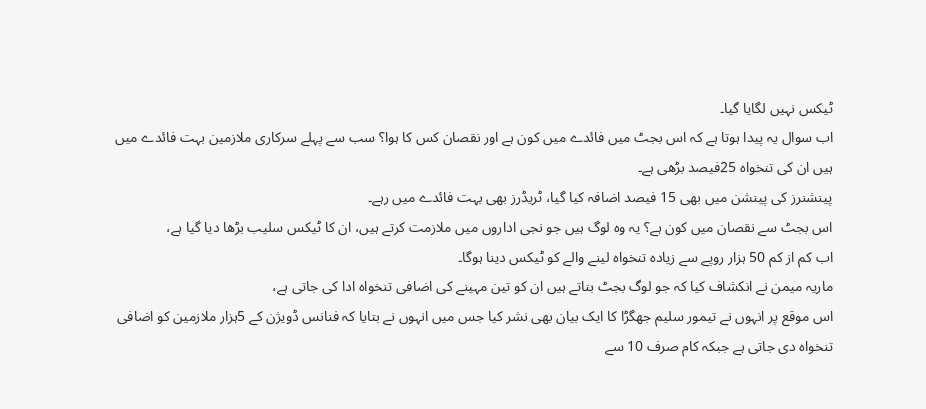ٹیکس نہیں لگایا گیا۔
اب سوال یہ پیدا ہوتا ہے کہ اس بجٹ میں فائدے میں کون ہے اور نقصان کس کا ہوا؟ سب سے پہلے سرکاری ملازمین بہت فائدے میں ہیں ان کی تنخواہ 25فیصد بڑھی ہے۔
پینشنرز کی پینشن میں بھی 15 فیصد اضافہ کیا گیا، ٹریڈرز بھی بہت فائدے میں رہے۔
اس بجٹ سے نقصان میں کون ہے؟ یہ وہ لوگ ہیں جو نجی اداروں میں ملازمت کرتے ہیں، ان کا ٹیکس سلیب بڑھا دیا گیا ہے،
اب کم از کم 50 ہزار روپے سے زیادہ تنخواہ لینے والے کو ٹیکس دینا ہوگا۔
ماریہ میمن نے انکشاف کیا کہ جو لوگ بجٹ بناتے ہیں ان کو تین مہینے کی اضافی تنخواہ ادا کی جاتی ہے،
اس موقع پر انہوں نے تیمور سلیم جھگڑا کا ایک بیان بھی نشر کیا جس میں انہوں نے بتایا کہ فنانس ڈویژن کے 5ہزار ملازمین کو اضافی تنخواہ دی جاتی ہے جبکہ کام صرف 10 سے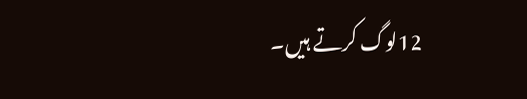12لوگ کرتے ہیں۔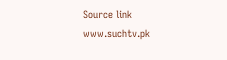Source link
www.suchtv.pk